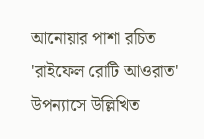আনোয়ার পাশা রচিত 'রাইফেল রোটি আওরাত' উপন্যাসে উল্লিখিত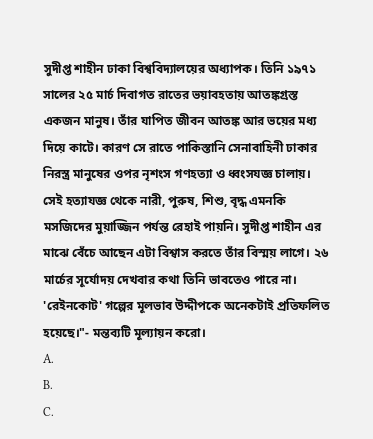সুদীপ্ত শাহীন ঢাকা বিশ্ববিদ্যালয়ের অধ্যাপক। তিনি ১৯৭১ সালের ২৫ মার্চ দিবাগত রাতের ভয়াবহতায় আতঙ্কগ্রস্ত একজন মানুষ। তাঁর যাপিত জীবন আতঙ্ক আর ভয়ের মধ্য দিয়ে কাটে। কারণ সে রাতে পাকিস্তানি সেনাবাহিনী ঢাকার নিরস্ত্র মানুষের ওপর নৃশংস গণহত্যা ও ধ্বংসযজ্ঞ চালায়। সেই হত্যাযজ্ঞ থেকে নারী, পুরুষ, শিশু, বৃদ্ধ এমনকি মসজিদের মুয়াজ্জিন পর্যন্ত রেহাই পায়নি। সুদীপ্ত শাহীন এর মাঝে বেঁচে আছেন এটা বিশ্বাস করতে তাঁর বিস্ময় লাগে। ২৬ মার্চের সূর্যোদয় দেখবার কথা তিনি ভাবতেও পারে না।
'রেইনকোট' গল্পের মূলভাব উদ্দীপকে অনেকটাই প্রতিফলিত হয়েছে।"- মন্তব্যটি মূল্যায়ন করো।
A.
B.
C.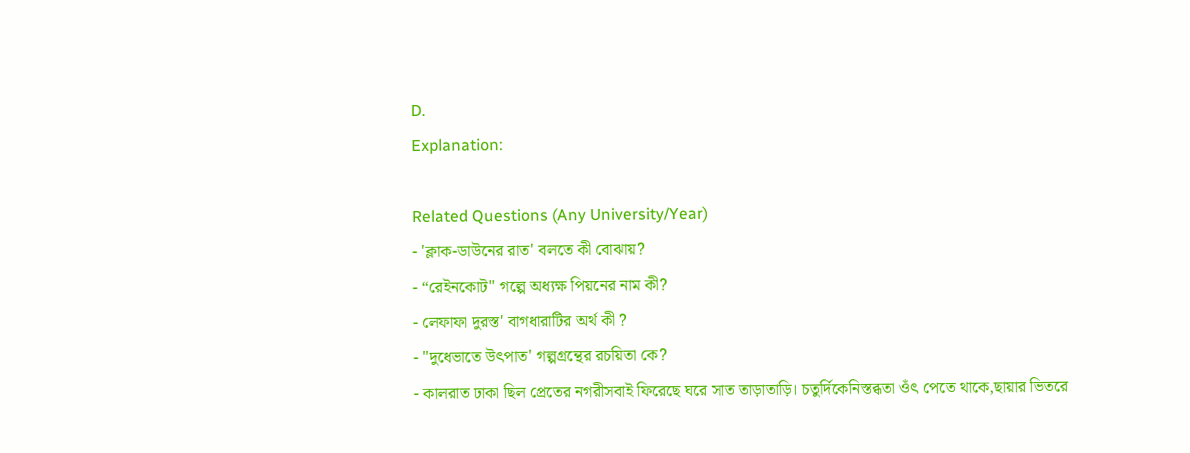D.
Explanation:

Related Questions (Any University/Year)
- 'ক্লাক-ডাউনের রাত' বলতে কী বোঝায়?
- “রেইনকোট'' গল্পে অধ্যক্ষ পিয়নের নাম কী?
- লেফাফা দুরস্ত' বাগধারাটির অর্থ কী ?
- "দুধেভাতে উৎপাত' গল্পগ্রন্থের রচয়িতা কে?
- কালরাত ঢাকা ছিল প্রেতের নগরীসবাই ফিরেছে ঘরে সাত তাড়াতাড়ি। চতুর্দিকেনিস্তব্ধতা ওঁৎ পেতে থাকে,ছায়ার ভিতরে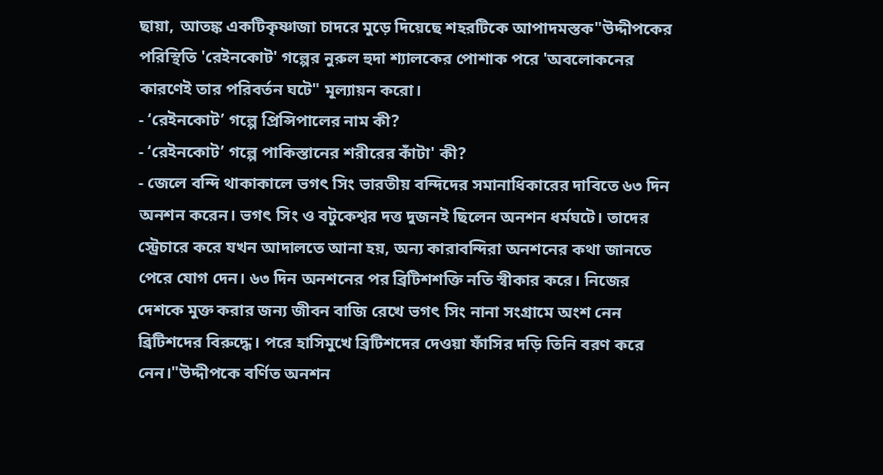ছায়া, আতঙ্ক একটিকৃষ্ণাজা চাদরে মুড়ে দিয়েছে শহরটিকে আপাদমস্তক"উদ্দীপকের পরিস্থিতি 'রেইনকোট' গল্পের নুরুল হুদা শ্যালকের পোশাক পরে 'অবলোকনের কারণেই তার পরিবর্তন ঘটে" মূল্যায়ন করো।
- ‘রেইনকোট’ গল্পে প্রিন্সিপালের নাম কী?
- ‘রেইনকোট’ গল্পে পাকিস্তানের শরীরের কাঁটা' কী?
- জেলে বন্দি থাকাকালে ভগৎ সিং ভারতীয় বন্দিদের সমানাধিকারের দাবিতে ৬৩ দিন অনশন করেন। ভগৎ সিং ও বটুকেশ্বর দত্ত দুজনই ছিলেন অনশন ধর্মঘটে। তাদের স্ট্রেচারে করে যখন আদালতে আনা হয়, অন্য কারাবন্দিরা অনশনের কথা জানতে পেরে যোগ দেন। ৬৩ দিন অনশনের পর ব্রিটিশশক্তি নতি স্বীকার করে। নিজের দেশকে মুক্ত করার জন্য জীবন বাজি রেখে ভগৎ সিং নানা সংগ্রামে অংশ নেন ব্রিটিশদের বিরুদ্ধে। পরে হাসিমুখে ব্রিটিশদের দেওয়া ফাঁসির দড়ি তিনি বরণ করে নেন।"উদ্দীপকে বর্ণিত অনশন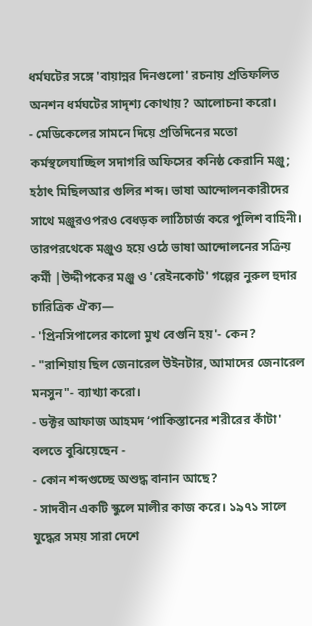ধর্মঘটের সঙ্গে 'বায়ান্নর দিনগুলো' রচনায় প্রতিফলিত অনশন ধর্মঘটের সাদৃশ্য কোথায়? আলোচনা করো।
- মেডিকেলের সামনে দিয়ে প্রতিদিনের মতো কর্মস্থলেযাচ্ছিল সদাগরি অফিসের কনিষ্ঠ কেরানি মঞ্জু; হঠাৎ মিছিলআর গুলির শব্দ। ভাষা আন্দোলনকারীদের সাথে মঞ্জুরওপরও বেধড়ক লাঠিচার্জ করে পুলিশ বাহিনী। তারপরথেকে মঞ্জুও হয়ে ওঠে ভাষা আন্দোলনের সক্রিয় কর্মী |উদ্দীপকের মঞ্জু ও 'রেইনকোট' গল্পের নুরুল হুদার চারিত্রিক ঐক্য—
- 'প্রিনসিপালের কালো মুখ বেগুনি হয়'- কেন?
- "রাশিয়ায় ছিল জেনারেল উইনটার, আমাদের জেনারেল মনসুন"- ব্যাখ্যা করো।
- ডক্টর আফাজ আহমদ ‘পাকিস্তানের শরীরের কাঁটা' বলতে বুঝিয়েছেন -
- কোন শব্দগুচ্ছে অশুদ্ধ বানান আছে?
- সাদবীন একটি স্কুলে মালীর কাজ করে। ১৯৭১ সালে যুদ্ধের সময় সারা দেশে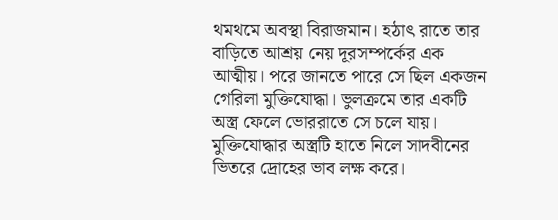থমথমে অবস্থা বিরাজমান। হঠাৎ রাতে তার বাড়িতে আশ্রয় নেয় দূরসম্পর্কের এক আত্মীয়। পরে জানতে পারে সে ছিল একজন গেরিলা মুক্তিযোদ্ধা। ভুলক্রমে তার একটি অস্ত্র ফেলে ভোররাতে সে চলে যায়। মুক্তিযোদ্ধার অস্ত্রটি হাতে নিলে সাদবীনের ভিতরে দ্রোহের ভাব লক্ষ করে।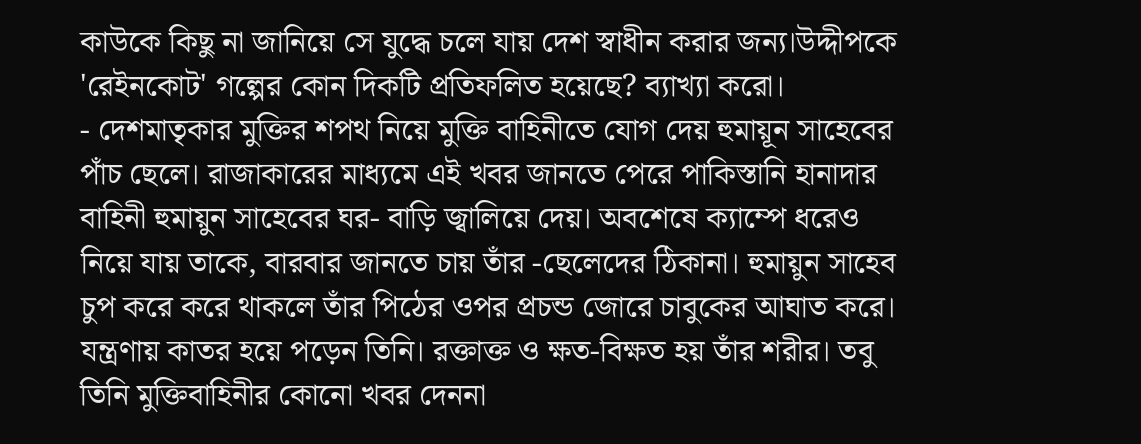কাউকে কিছু না জানিয়ে সে যুদ্ধে চলে যায় দেশ স্বাধীন করার জন্য।উদ্দীপকে 'রেইনকোট' গল্পের কোন দিকটি প্রতিফলিত হয়েছে? ব্যাখ্যা করো।
- দেশমাতৃকার মুক্তির শপথ নিয়ে মুক্তি বাহিনীতে যোগ দেয় হুমায়ূন সাহেবের পাঁচ ছেলে। রাজাকারের মাধ্যমে এই খবর জানতে পেরে পাকিস্তানি হানাদার বাহিনী হুমায়ুন সাহেবের ঘর- বাড়ি জ্বালিয়ে দেয়। অবশেষে ক্যাম্পে ধরেও নিয়ে যায় তাকে, বারবার জানতে চায় তাঁর -ছেলেদের ঠিকানা। হুমায়ুন সাহেব চুপ করে করে থাকলে তাঁর পিঠের ওপর প্রচন্ড জোরে চাবুকের আঘাত করে। যন্ত্রণায় কাতর হয়ে পড়েন তিনি। রক্তাক্ত ও ক্ষত-বিক্ষত হয় তাঁর শরীর। তবু তিনি মুক্তিবাহিনীর কোনো খবর দেননা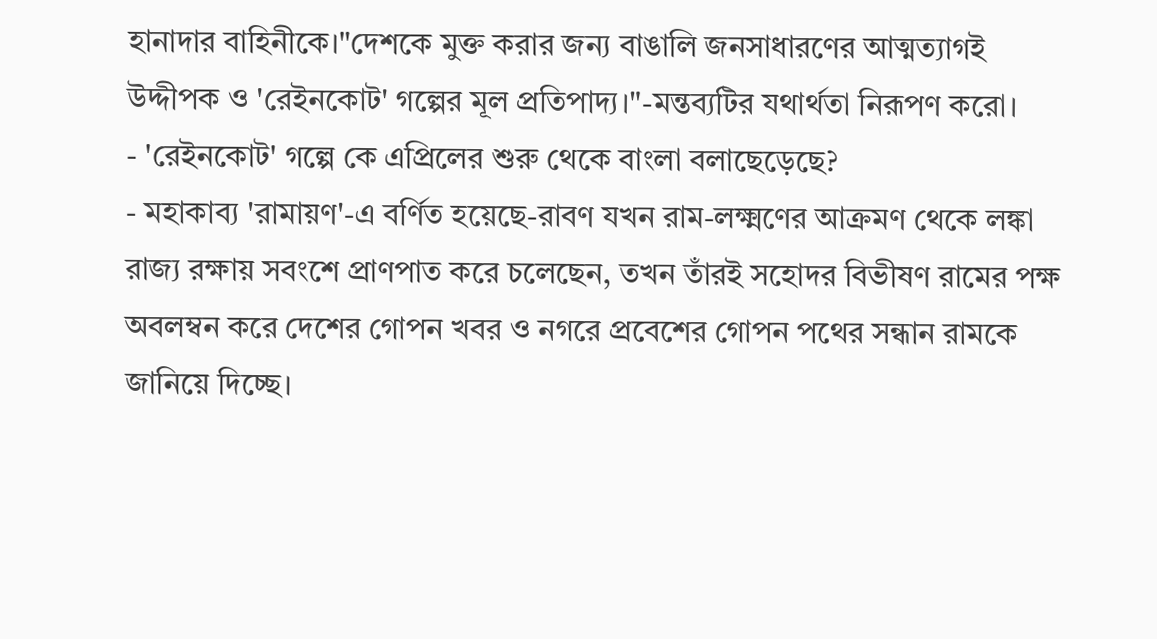হানাদার বাহিনীকে।"দেশকে মুক্ত করার জন্য বাঙালি জনসাধারণের আত্মত্যাগই উদ্দীপক ও 'রেইনকোট' গল্পের মূল প্রতিপাদ্য।"-মন্তব্যটির যথার্থতা নিরূপণ করো।
- 'রেইনকোট' গল্পে কে এপ্রিলের শুরু থেকে বাংলা বলাছেড়েছে?
- মহাকাব্য 'রামায়ণ'-এ বর্ণিত হয়েছে-রাবণ যখন রাম-লক্ষ্মণের আক্রমণ থেকে লঙ্কা রাজ্য রক্ষায় সবংশে প্রাণপাত করে চলেছেন, তখন তাঁরই সহোদর বিভীষণ রামের পক্ষ অবলম্বন করে দেশের গোপন খবর ও নগরে প্রবেশের গোপন পথের সন্ধান রামকে জানিয়ে দিচ্ছে।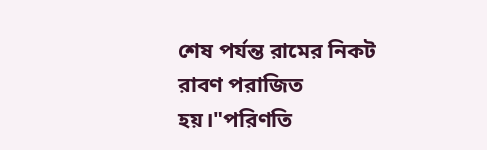শেষ পর্যন্ত রামের নিকট রাবণ পরাজিত হয়।"পরিণতি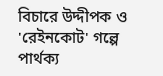বিচারে উদ্দীপক ও 'রেইনকোট' গল্পে পার্থক্য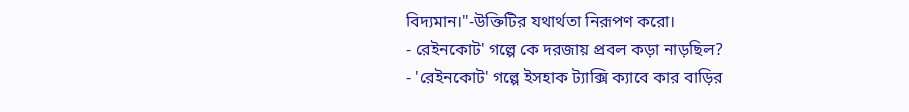বিদ্যমান।"-উক্তিটির যথার্থতা নিরূপণ করো।
- রেইনকোট' গল্পে কে দরজায় প্রবল কড়া নাড়ছিল?
- 'রেইনকোট' গল্পে ইসহাক ট্যাক্সি ক্যাবে কার বাড়ির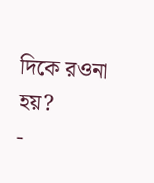দিকে রওনা হয়?
-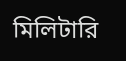মিলিটারি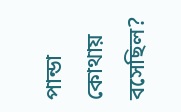পান্ডা কোথায় বসেছিল?